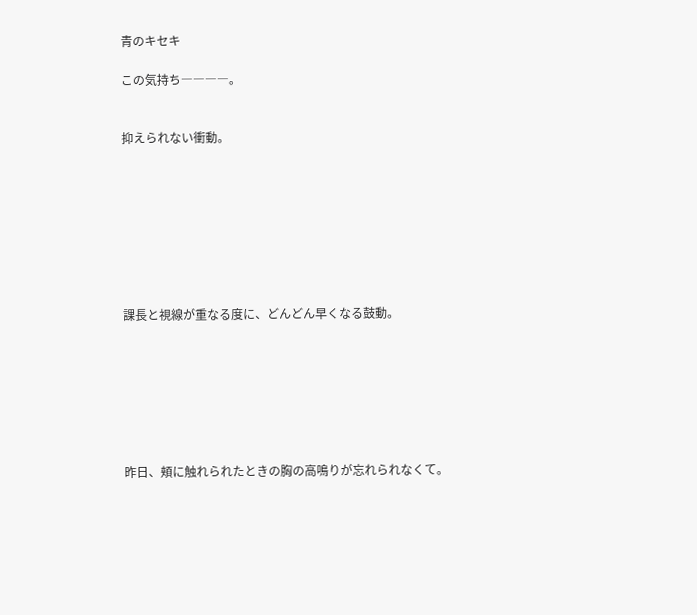青のキセキ

この気持ち――――。


抑えられない衝動。








課長と視線が重なる度に、どんどん早くなる鼓動。







昨日、頬に触れられたときの胸の高鳴りが忘れられなくて。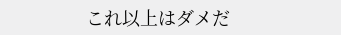これ以上はダメだ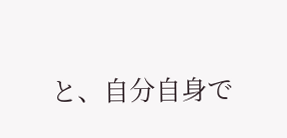と、自分自身で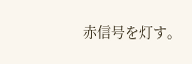赤信号を灯す。